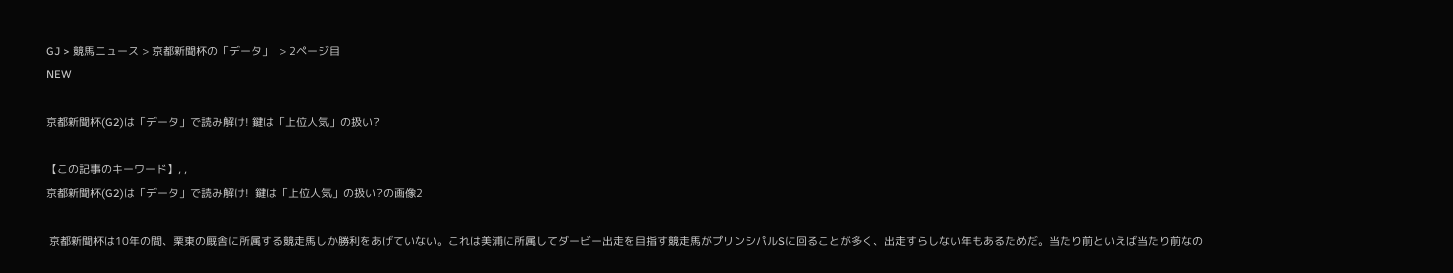GJ > 競馬ニュース > 京都新聞杯の「データ」  > 2ページ目
NEW

京都新聞杯(G2)は「データ」で読み解け! 鍵は「上位人気」の扱い?

【この記事のキーワード】, ,
京都新聞杯(G2)は「データ」で読み解け!  鍵は「上位人気」の扱い?の画像2

 京都新聞杯は10年の間、栗東の厩舎に所属する競走馬しか勝利をあげていない。これは美浦に所属してダービー出走を目指す競走馬がプリンシパルSに回ることが多く、出走すらしない年もあるためだ。当たり前といえば当たり前なの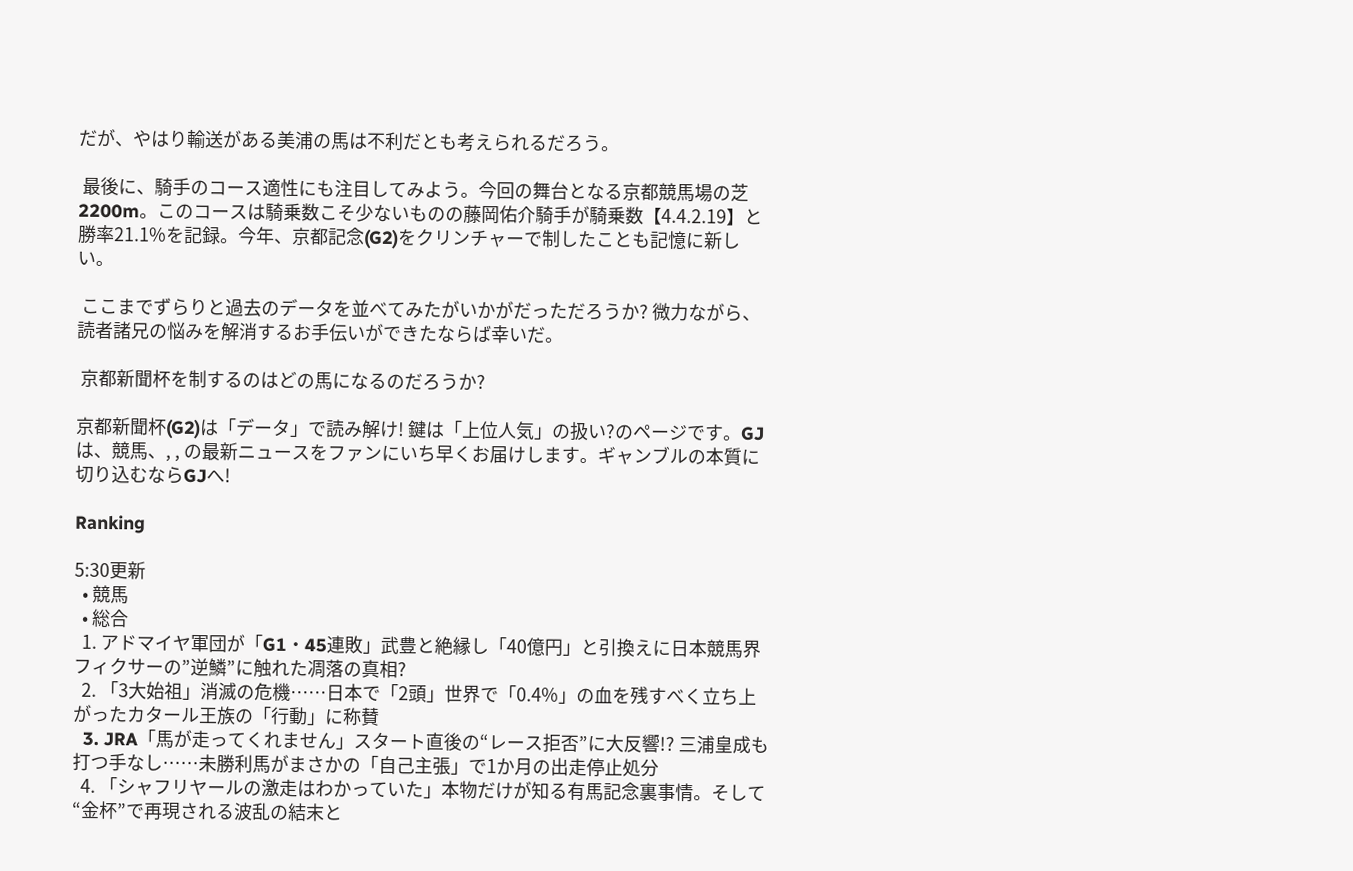だが、やはり輸送がある美浦の馬は不利だとも考えられるだろう。

 最後に、騎手のコース適性にも注目してみよう。今回の舞台となる京都競馬場の芝2200m。このコースは騎乗数こそ少ないものの藤岡佑介騎手が騎乗数【4.4.2.19】と勝率21.1%を記録。今年、京都記念(G2)をクリンチャーで制したことも記憶に新しい。

 ここまでずらりと過去のデータを並べてみたがいかがだっただろうか? 微力ながら、読者諸兄の悩みを解消するお手伝いができたならば幸いだ。

 京都新聞杯を制するのはどの馬になるのだろうか?

京都新聞杯(G2)は「データ」で読み解け! 鍵は「上位人気」の扱い?のページです。GJは、競馬、, , の最新ニュースをファンにいち早くお届けします。ギャンブルの本質に切り込むならGJへ!

Ranking

5:30更新
  • 競馬
  • 総合
  1. アドマイヤ軍団が「G1・45連敗」武豊と絶縁し「40億円」と引換えに日本競馬界フィクサーの”逆鱗”に触れた凋落の真相?
  2. 「3大始祖」消滅の危機……日本で「2頭」世界で「0.4%」の血を残すべく立ち上がったカタール王族の「行動」に称賛
  3. JRA「馬が走ってくれません」スタート直後の“レース拒否”に大反響!? 三浦皇成も打つ手なし……未勝利馬がまさかの「自己主張」で1か月の出走停止処分
  4. 「シャフリヤールの激走はわかっていた」本物だけが知る有馬記念裏事情。そして“金杯”で再現される波乱の結末と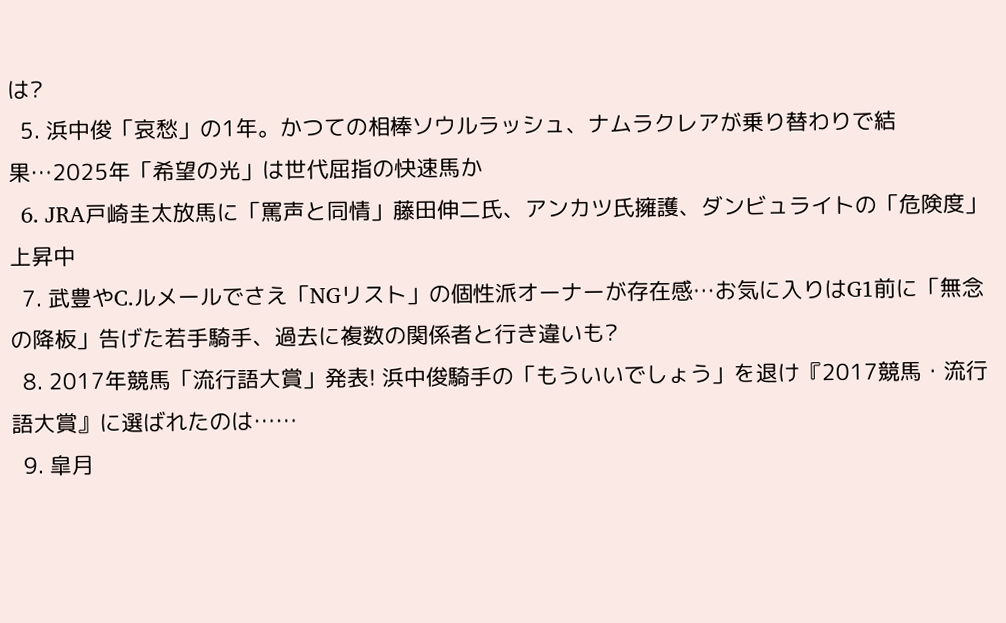は?
  5. 浜中俊「哀愁」の1年。かつての相棒ソウルラッシュ、ナムラクレアが乗り替わりで結果…2025年「希望の光」は世代屈指の快速馬か
  6. JRA戸崎圭太放馬に「罵声と同情」藤田伸二氏、アンカツ氏擁護、ダンビュライトの「危険度」上昇中
  7. 武豊やC.ルメールでさえ「NGリスト」の個性派オーナーが存在感…お気に入りはG1前に「無念の降板」告げた若手騎手、過去に複数の関係者と行き違いも?
  8. 2017年競馬「流行語大賞」発表! 浜中俊騎手の「もういいでしょう」を退け『2017競馬・流行語大賞』に選ばれたのは……
  9. 皐月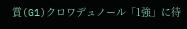賞(G1)クロワデュノール「1強」に待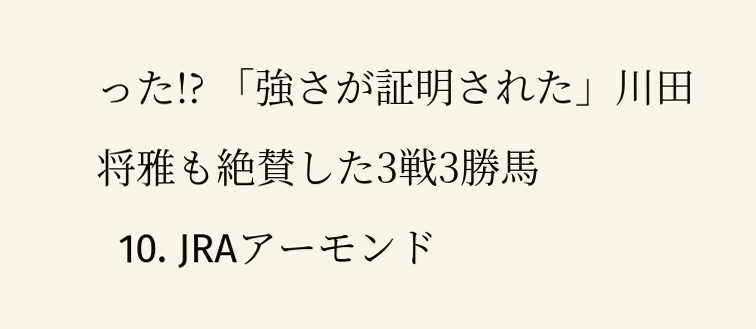った!? 「強さが証明された」川田将雅も絶賛した3戦3勝馬
  10. JRAアーモンド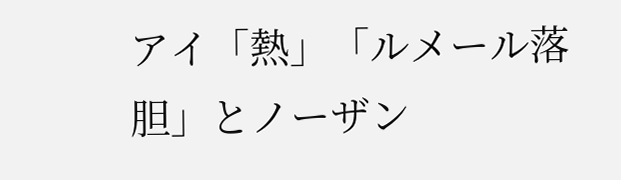アイ「熱」「ルメール落胆」とノーザン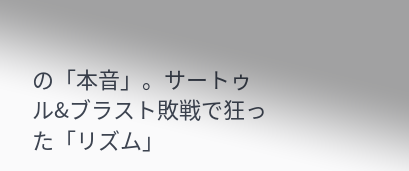の「本音」。サートゥル&ブラスト敗戦で狂った「リズム」